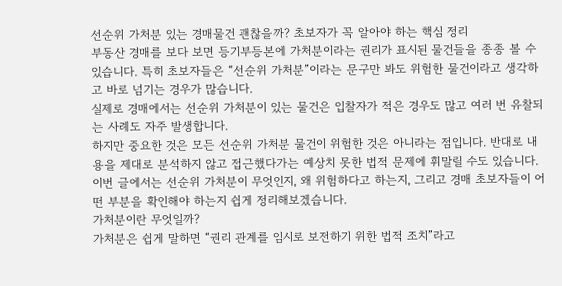선순위 가처분 있는 경매물건 괜찮을까? 초보자가 꼭 알아야 하는 핵심 정리
부동산 경매를 보다 보면 등기부등본에 가처분이라는 권리가 표시된 물건들을 종종 볼 수 있습니다. 특히 초보자들은 “선순위 가처분”이라는 문구만 봐도 위험한 물건이라고 생각하고 바로 넘기는 경우가 많습니다.
실제로 경매에서는 선순위 가처분이 있는 물건은 입찰자가 적은 경우도 많고 여러 번 유찰되는 사례도 자주 발생합니다.
하지만 중요한 것은 모든 선순위 가처분 물건이 위험한 것은 아니라는 점입니다. 반대로 내용을 제대로 분석하지 않고 접근했다가는 예상치 못한 법적 문제에 휘말릴 수도 있습니다.
이번 글에서는 선순위 가처분이 무엇인지, 왜 위험하다고 하는지, 그리고 경매 초보자들이 어떤 부분을 확인해야 하는지 쉽게 정리해보겠습니다.
가처분이란 무엇일까?
가처분은 쉽게 말하면 “권리 관계를 임시로 보전하기 위한 법적 조치”라고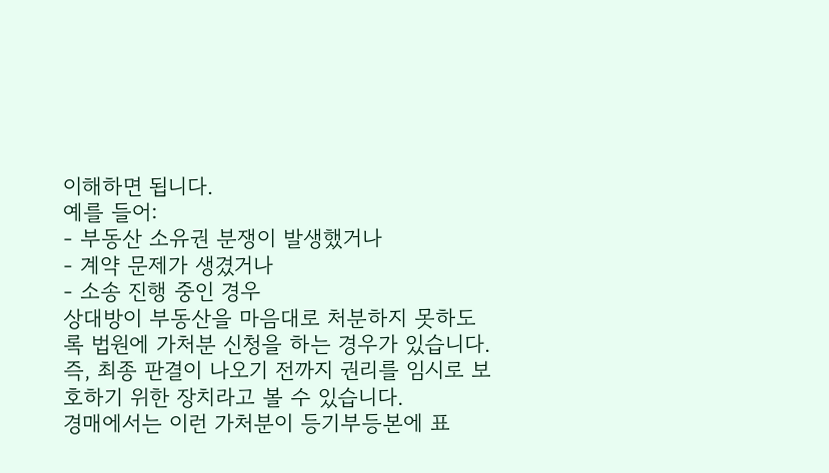이해하면 됩니다.
예를 들어:
- 부동산 소유권 분쟁이 발생했거나
- 계약 문제가 생겼거나
- 소송 진행 중인 경우
상대방이 부동산을 마음대로 처분하지 못하도록 법원에 가처분 신청을 하는 경우가 있습니다.
즉, 최종 판결이 나오기 전까지 권리를 임시로 보호하기 위한 장치라고 볼 수 있습니다.
경매에서는 이런 가처분이 등기부등본에 표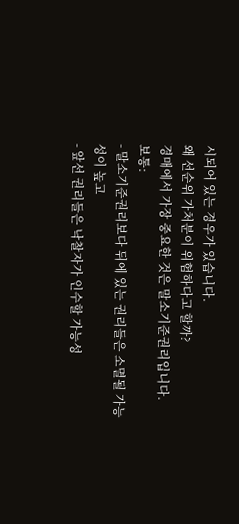시되어 있는 경우가 있습니다.
왜 선순위 가처분이 위험하다고 할까?
경매에서 가장 중요한 것은 말소기준권리입니다.
보통:
- 말소기준권리보다 뒤에 있는 권리들은 소멸될 가능성이 높고
- 앞선 권리들은 낙찰자가 인수할 가능성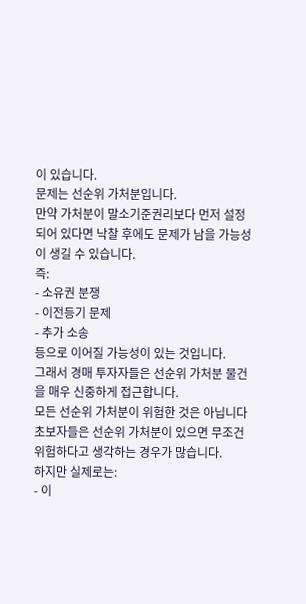이 있습니다.
문제는 선순위 가처분입니다.
만약 가처분이 말소기준권리보다 먼저 설정되어 있다면 낙찰 후에도 문제가 남을 가능성이 생길 수 있습니다.
즉:
- 소유권 분쟁
- 이전등기 문제
- 추가 소송
등으로 이어질 가능성이 있는 것입니다.
그래서 경매 투자자들은 선순위 가처분 물건을 매우 신중하게 접근합니다.
모든 선순위 가처분이 위험한 것은 아닙니다
초보자들은 선순위 가처분이 있으면 무조건 위험하다고 생각하는 경우가 많습니다.
하지만 실제로는:
- 이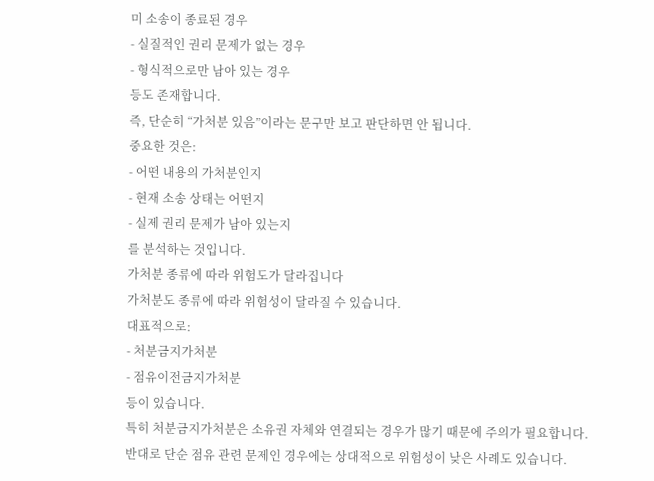미 소송이 종료된 경우
- 실질적인 권리 문제가 없는 경우
- 형식적으로만 남아 있는 경우
등도 존재합니다.
즉, 단순히 “가처분 있음”이라는 문구만 보고 판단하면 안 됩니다.
중요한 것은:
- 어떤 내용의 가처분인지
- 현재 소송 상태는 어떤지
- 실제 권리 문제가 남아 있는지
를 분석하는 것입니다.
가처분 종류에 따라 위험도가 달라집니다
가처분도 종류에 따라 위험성이 달라질 수 있습니다.
대표적으로:
- 처분금지가처분
- 점유이전금지가처분
등이 있습니다.
특히 처분금지가처분은 소유권 자체와 연결되는 경우가 많기 때문에 주의가 필요합니다.
반대로 단순 점유 관련 문제인 경우에는 상대적으로 위험성이 낮은 사례도 있습니다.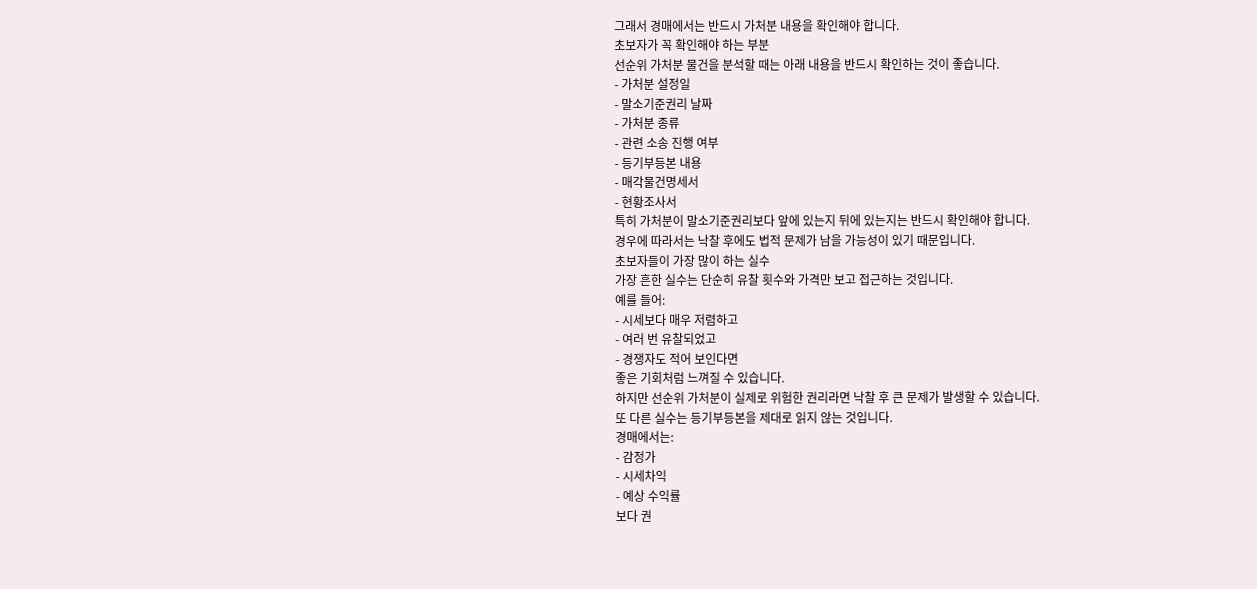그래서 경매에서는 반드시 가처분 내용을 확인해야 합니다.
초보자가 꼭 확인해야 하는 부분
선순위 가처분 물건을 분석할 때는 아래 내용을 반드시 확인하는 것이 좋습니다.
- 가처분 설정일
- 말소기준권리 날짜
- 가처분 종류
- 관련 소송 진행 여부
- 등기부등본 내용
- 매각물건명세서
- 현황조사서
특히 가처분이 말소기준권리보다 앞에 있는지 뒤에 있는지는 반드시 확인해야 합니다.
경우에 따라서는 낙찰 후에도 법적 문제가 남을 가능성이 있기 때문입니다.
초보자들이 가장 많이 하는 실수
가장 흔한 실수는 단순히 유찰 횟수와 가격만 보고 접근하는 것입니다.
예를 들어:
- 시세보다 매우 저렴하고
- 여러 번 유찰되었고
- 경쟁자도 적어 보인다면
좋은 기회처럼 느껴질 수 있습니다.
하지만 선순위 가처분이 실제로 위험한 권리라면 낙찰 후 큰 문제가 발생할 수 있습니다.
또 다른 실수는 등기부등본을 제대로 읽지 않는 것입니다.
경매에서는:
- 감정가
- 시세차익
- 예상 수익률
보다 권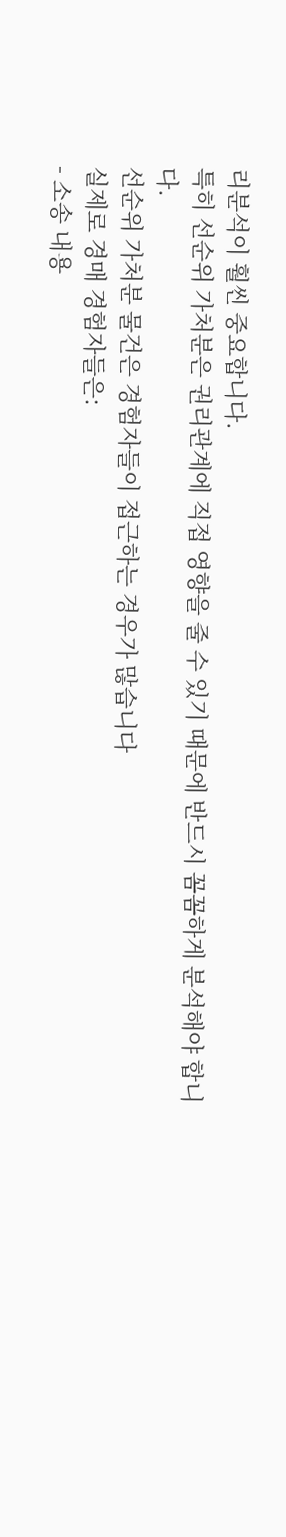리분석이 훨씬 중요합니다.
특히 선순위 가처분은 권리관계에 직접 영향을 줄 수 있기 때문에 반드시 꼼꼼하게 분석해야 합니다.
선순위 가처분 물건은 경험자들이 접근하는 경우가 많습니다
실제로 경매 경험자들은:
- 소송 내용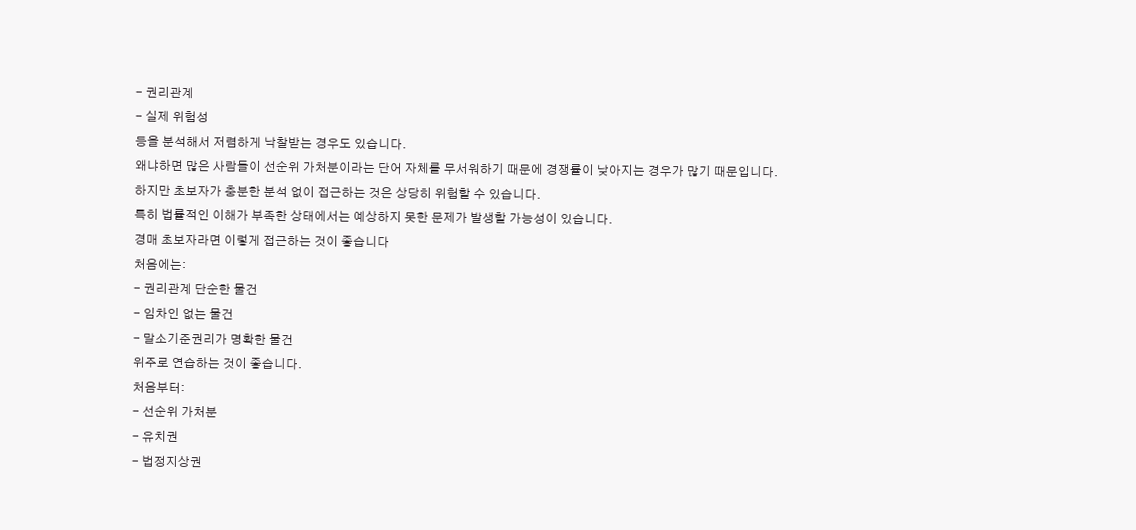- 권리관계
- 실제 위험성
등을 분석해서 저렴하게 낙찰받는 경우도 있습니다.
왜냐하면 많은 사람들이 선순위 가처분이라는 단어 자체를 무서워하기 때문에 경쟁률이 낮아지는 경우가 많기 때문입니다.
하지만 초보자가 충분한 분석 없이 접근하는 것은 상당히 위험할 수 있습니다.
특히 법률적인 이해가 부족한 상태에서는 예상하지 못한 문제가 발생할 가능성이 있습니다.
경매 초보자라면 이렇게 접근하는 것이 좋습니다
처음에는:
- 권리관계 단순한 물건
- 임차인 없는 물건
- 말소기준권리가 명확한 물건
위주로 연습하는 것이 좋습니다.
처음부터:
- 선순위 가처분
- 유치권
- 법정지상권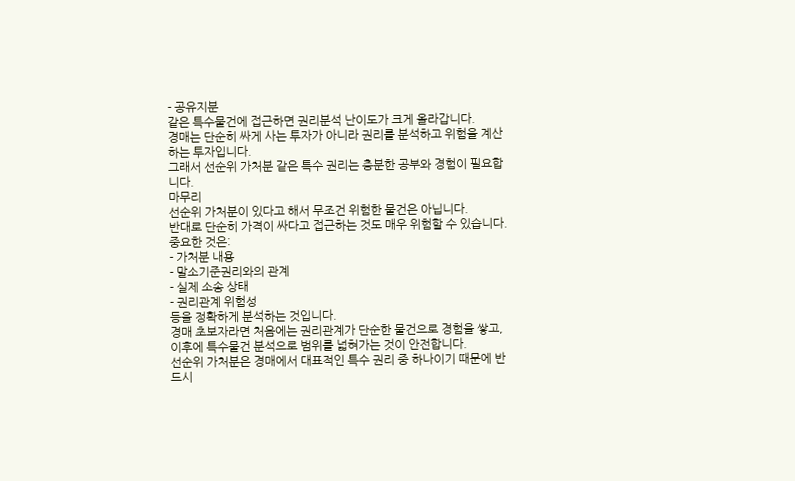- 공유지분
같은 특수물건에 접근하면 권리분석 난이도가 크게 올라갑니다.
경매는 단순히 싸게 사는 투자가 아니라 권리를 분석하고 위험을 계산하는 투자입니다.
그래서 선순위 가처분 같은 특수 권리는 충분한 공부와 경험이 필요합니다.
마무리
선순위 가처분이 있다고 해서 무조건 위험한 물건은 아닙니다.
반대로 단순히 가격이 싸다고 접근하는 것도 매우 위험할 수 있습니다.
중요한 것은:
- 가처분 내용
- 말소기준권리와의 관계
- 실제 소송 상태
- 권리관계 위험성
등을 정확하게 분석하는 것입니다.
경매 초보자라면 처음에는 권리관계가 단순한 물건으로 경험을 쌓고, 이후에 특수물건 분석으로 범위를 넓혀가는 것이 안전합니다.
선순위 가처분은 경매에서 대표적인 특수 권리 중 하나이기 때문에 반드시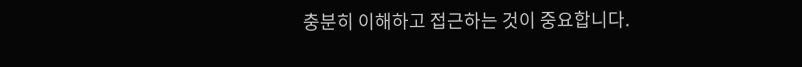충분히 이해하고 접근하는 것이 중요합니다.